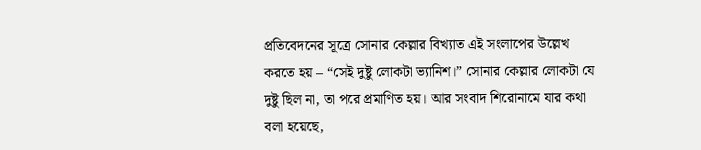প্রতিবেদনের সূত্রে সোনার কেল্লার বিখ্যাত এই সংলাপের উল্লেখ করতে হয় – “সেই দুষ্টু লোকটা ভ্যানিশ।” সোনার কেল্লার লোকটা যে দুষ্টু ছিল না, তা পরে প্রমাণিত হয়। আর সংবাদ শিরোনামে যার কথা বলা হয়েছে,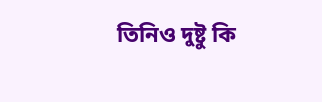তিনিও দুষ্টু কি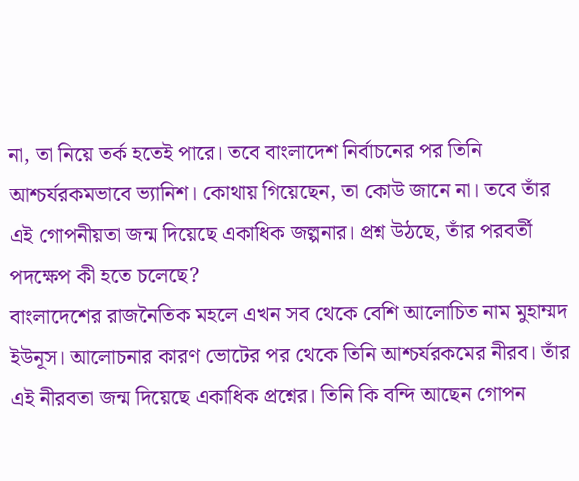না, তা নিয়ে তর্ক হতেই পারে। তবে বাংলাদেশ নির্বাচনের পর তিনি আশ্চর্যরকমভাবে ভ্যানিশ। কোথায় গিয়েছেন, তা কোউ জানে না। তবে তাঁর এই গোপনীয়তা জন্ম দিয়েছে একাধিক জল্পনার। প্রশ্ন উঠছে, তাঁর পরবর্তী পদক্ষেপ কী হতে চলেছে?
বাংলাদেশের রাজনৈতিক মহলে এখন সব থেকে বেশি আলোচিত নাম মুহাম্মদ ইউনূস। আলোচনার কারণ ভোটের পর থেকে তিনি আশ্চর্যরকমের নীরব। তাঁর এই নীরবতা জন্ম দিয়েছে একাধিক প্রশ্নের। তিনি কি বন্দি আছেন গোপন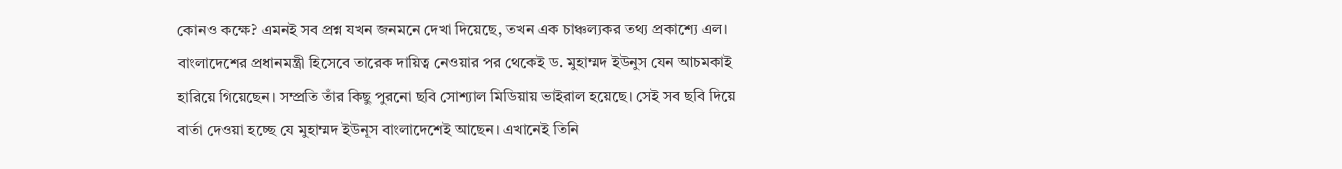কোনও কক্ষে? এমনই সব প্রশ্ন যখন জনমনে দেখা দিয়েছে, তখন এক চাঞ্চল্যকর তথ্য প্রকাশ্যে এল। বাংলাদেশের প্রধানমন্ত্রী হিসেবে তারেক দায়িত্ব নেওয়ার পর থেকেই ড. মুহাম্মদ ইউনুস যেন আচমকাই হারিয়ে গিয়েছেন। সম্প্রতি তাঁর কিছু পুরনো ছবি সোশ্যাল মিডিয়ায় ভাইরাল হয়েছে। সেই সব ছবি দিয়ে বার্তা দেওয়া হচ্ছে যে মুহাম্মদ ইউনূস বাংলাদেশেই আছেন। এখানেই তিনি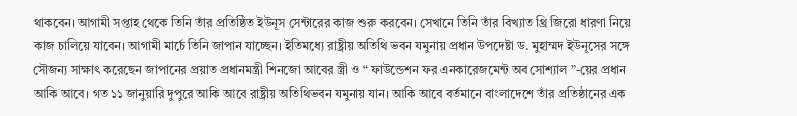থাকবেন। আগামী সপ্তাহ থেকে তিনি তাঁর প্রতিষ্ঠিত ইউনূস সেন্টারের কাজ শুরু করবেন। সেখানে তিনি তাঁর বিখ্যাত থ্রি জিরো ধারণা নিয়ে কাজ চালিয়ে যাবেন। আগামী মার্চে তিনি জাপান যাচ্ছেন। ইতিমধ্যে রাষ্ট্রীয় অতিথি ভবন যমুনায় প্রধান উপদেষ্টা ড. মুহাম্মদ ইউনূসের সঙ্গে সৌজন্য সাক্ষাৎ করেছেন জাপানের প্রয়াত প্রধানমন্ত্রী শিনজো আবের স্ত্রী ও “ ফাউন্ডেশন ফর এনকারেজমেন্ট অব সোশ্যাল ”-য়ের প্রধান আকি আবে। গত ১১ জানুয়ারি দুপুরে আকি আবে রাষ্ট্রীয় অতিথিভবন যমুনায় যান। আকি আবে বর্তমানে বাংলাদেশে তাঁর প্রতিষ্ঠানের এক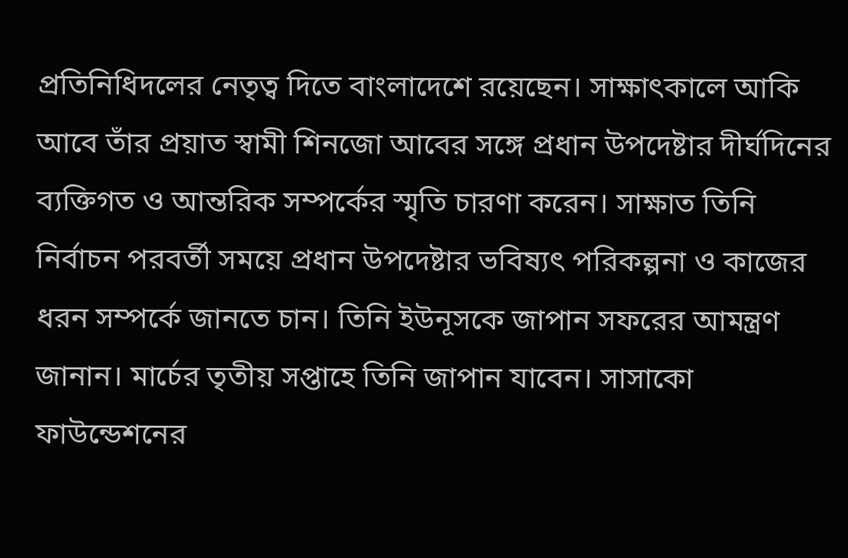প্রতিনিধিদলের নেতৃত্ব দিতে বাংলাদেশে রয়েছেন। সাক্ষাৎকালে আকি আবে তাঁর প্রয়াত স্বামী শিনজো আবের সঙ্গে প্রধান উপদেষ্টার দীর্ঘদিনের ব্যক্তিগত ও আন্তরিক সম্পর্কের স্মৃতি চারণা করেন। সাক্ষাত তিনি নির্বাচন পরবর্তী সময়ে প্রধান উপদেষ্টার ভবিষ্যৎ পরিকল্পনা ও কাজের ধরন সম্পর্কে জানতে চান। তিনি ইউনূসকে জাপান সফরের আমন্ত্রণ জানান। মার্চের তৃতীয় সপ্তাহে তিনি জাপান যাবেন। সাসাকো ফাউন্ডেশনের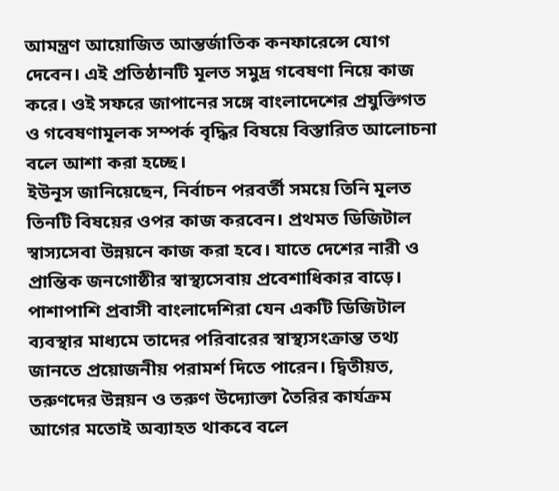আমন্ত্রণ আয়োজিত আন্তর্জাতিক কনফারেন্সে যোগ দেবেন। এই প্রতিষ্ঠানটি মূলত সমুদ্র গবেষণা নিয়ে কাজ করে। ওই সফরে জাপানের সঙ্গে বাংলাদেশের প্রযুক্তিগত ও গবেষণামূলক সম্পর্ক বৃদ্ধির বিষয়ে বিস্তারিত আলোচনা বলে আশা করা হচ্ছে।
ইউনূস জানিয়েছেন, নির্বাচন পরবর্তী সময়ে তিনি মূলত তিনটি বিষয়ের ওপর কাজ করবেন। প্রথমত ডিজিটাল স্বাস্যসেবা উন্নয়নে কাজ করা হবে। যাতে দেশের নারী ও প্রান্তিক জনগোষ্ঠীর স্বাস্থ্যসেবায় প্রবেশাধিকার বাড়ে। পাশাপাশি প্রবাসী বাংলাদেশিরা যেন একটি ডিজিটাল ব্যবস্থার মাধ্যমে তাদের পরিবারের স্বাস্থ্যসংক্রান্ত তথ্য জানতে প্রয়োজনীয় পরামর্শ দিতে পারেন। দ্বিতীয়ত, তরুণদের উন্নয়ন ও তরুণ উদ্যোক্তা তৈরির কার্যক্রম আগের মতোই অব্যাহত থাকবে বলে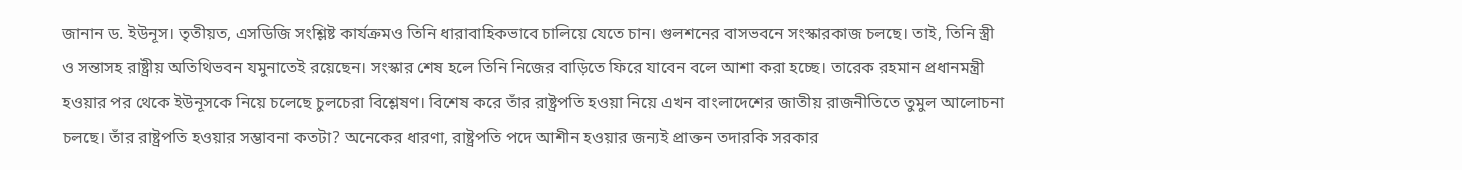জানান ড. ইউনূস। তৃতীয়ত, এসডিজি সংশ্লিষ্ট কার্যক্রমও তিনি ধারাবাহিকভাবে চালিয়ে যেতে চান। গুলশনের বাসভবনে সংস্কারকাজ চলছে। তাই, তিনি স্ত্রী ও সন্তাসহ রাষ্ট্রীয় অতিথিভবন যমুনাতেই রয়েছেন। সংস্কার শেষ হলে তিনি নিজের বাড়িতে ফিরে যাবেন বলে আশা করা হচ্ছে। তারেক রহমান প্রধানমন্ত্রী হওয়ার পর থেকে ইউনূসকে নিয়ে চলেছে চুলচেরা বিশ্লেষণ। বিশেষ করে তাঁর রাষ্ট্রপতি হওয়া নিয়ে এখন বাংলাদেশের জাতীয় রাজনীতিতে তুমুল আলোচনা চলছে। তাঁর রাষ্ট্রপতি হওয়ার সম্ভাবনা কতটা? অনেকের ধারণা, রাষ্ট্রপতি পদে আশীন হওয়ার জন্যই প্রাক্তন তদারকি সরকার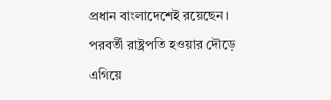প্রধান বাংলাদেশেই রয়েছেন। পরবর্তী রাষ্ট্রপতি হওয়ার দৌড়ে এগিয়ে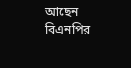আছেন বিএনপির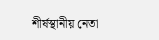শীর্ষস্থানীয় নেতা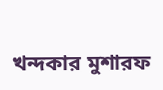খন্দকার মুশারফ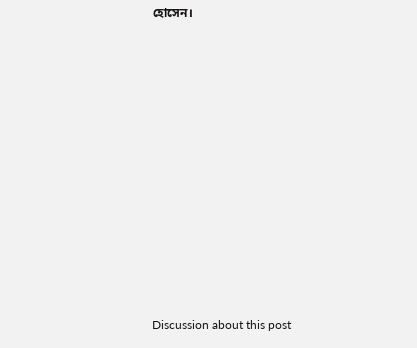হোসেন।












Discussion about this post